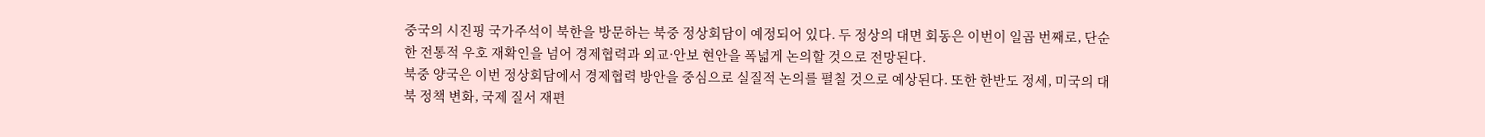중국의 시진핑 국가주석이 북한을 방문하는 북중 정상회담이 예정되어 있다. 두 정상의 대면 회동은 이번이 일곱 번째로, 단순한 전통적 우호 재확인을 넘어 경제협력과 외교·안보 현안을 폭넓게 논의할 것으로 전망된다.
북중 양국은 이번 정상회담에서 경제협력 방안을 중심으로 실질적 논의를 펼칠 것으로 예상된다. 또한 한반도 정세, 미국의 대북 정책 변화, 국제 질서 재편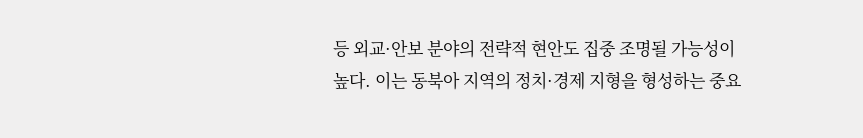등 외교·안보 분야의 전략적 현안도 집중 조명될 가능성이 높다. 이는 동북아 지역의 정치·경제 지형을 형성하는 중요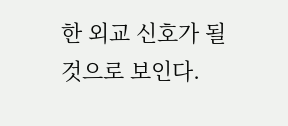한 외교 신호가 될 것으로 보인다.